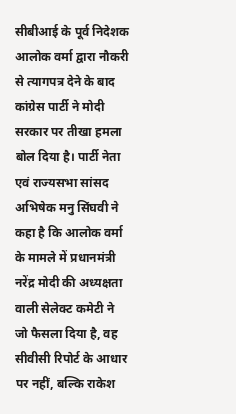सीबीआई के पूर्व निदेशक आलोक वर्मा द्वारा नौकरी से त्यागपत्र देने के बाद कांग्रेस पार्टी ने मोदी सरकार पर तीखा हमला बोल दिया है। पार्टी नेता एवं राज्यसभा सांसद अभिषेक मनु सिंघवी ने कहा है कि आलोक वर्मा के मामले में प्रधानमंत्री नरेंद्र मोदी की अध्यक्षता वाली सेलेक्ट कमेटी ने जो फैसला दिया है, वह सीवीसी रिपोर्ट के आधार पर नहीं, बल्कि राकेश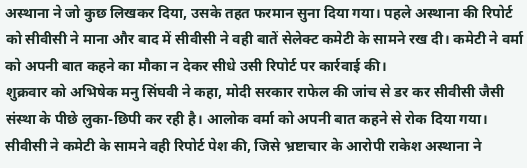अस्थाना ने जो कुछ लिखकर दिया, उसके तहत फरमान सुना दिया गया। पहले अस्थाना की रिपोर्ट को सीवीसी ने माना और बाद में सीवीसी ने वही बातें सेलेक्ट कमेटी के सामने रख दी। कमेटी ने वर्मा को अपनी बात कहने का मौका न देकर सीधे उसी रिपोर्ट पर कार्रवाई की।
शुक्रवार को अभिषेक मनु सिंघवी ने कहा, मोदी सरकार राफेल की जांच से डर कर सीवीसी जैसी संस्था के पीछे लुका-छिपी कर रही है। आलोक वर्मा को अपनी बात कहने से रोक दिया गया। सीवीसी ने कमेटी के सामने वही रिपोर्ट पेश की, जिसे भ्रष्टाचार के आरोपी राकेश अस्थाना ने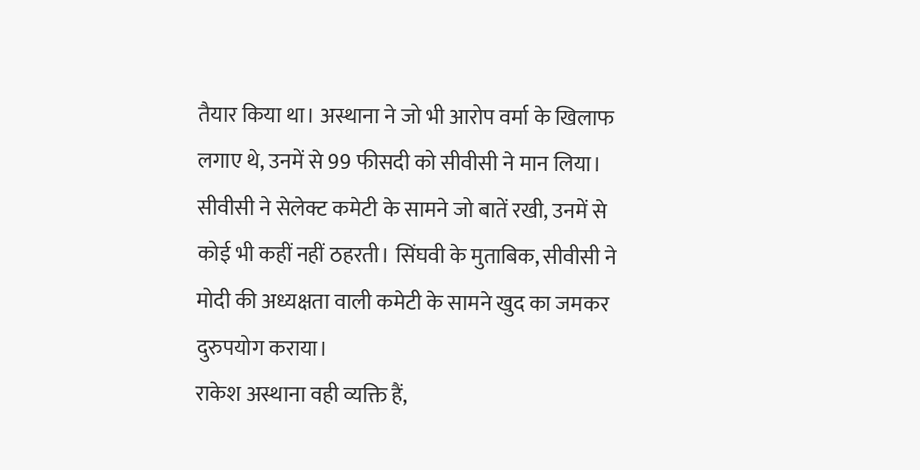तैयार किया था। अस्थाना ने जो भी आरोप वर्मा के खिलाफ लगाए थे, उनमें से 99 फीसदी को सीवीसी ने मान लिया। सीवीसी ने सेलेक्ट कमेटी के सामने जो बातें रखी, उनमें से कोई भी कहीं नहीं ठहरती। सिंघवी के मुताबिक, सीवीसी ने मोदी की अध्यक्षता वाली कमेटी के सामने खुद का जमकर दुरुपयोग कराया।
राकेश अस्थाना वही व्यक्ति हैं,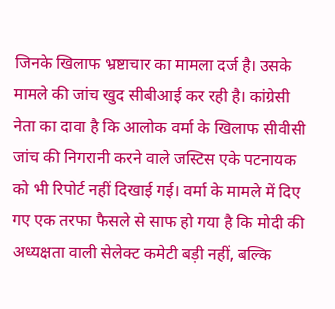जिनके खिलाफ भ्रष्टाचार का मामला दर्ज है। उसके मामले की जांच खुद सीबीआई कर रही है। कांग्रेसी नेता का दावा है कि आलोक वर्मा के खिलाफ सीवीसी जांच की निगरानी करने वाले जस्टिस एके पटनायक को भी रिपोर्ट नहीं दिखाई गई। वर्मा के मामले में दिए गए एक तरफा फैसले से साफ हो गया है कि मोदी की अध्यक्षता वाली सेलेक्ट कमेटी बड़ी नहीं, बल्कि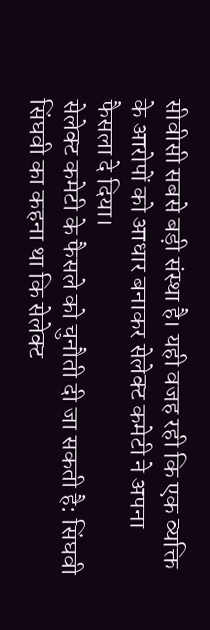सीवीसी सबसे बड़ी संस्था है। यही वजह रही कि एक व्यक्ति के आरोपों को आधार बनाकर सेलेक्ट कमेटी ने अपना फैसला दे दिया।
सेलेक्ट कमेटी के फैसले को चुनौती दी जा सकती है: सिंघवी
सिंघवी का कहना था कि सेलेक्ट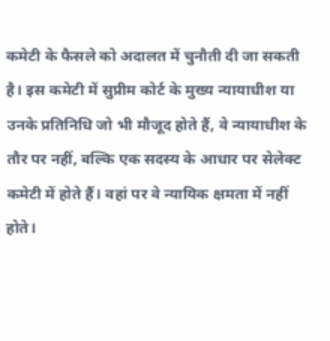कमेटी के फैसले को अदालत में चुनौती दी जा सकती है। इस कमेटी में सुप्रीम कोर्ट के मुख्य न्यायाधीश या उनके प्रतिनिधि जो भी मौजूद होते हैं, वे न्यायाधीश के तौर पर नहीं, बल्कि एक सदस्य के आधार पर सेलेक्ट कमेटी में होते हैं। वहां पर वे न्यायिक क्षमता में नहीं होते।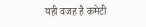यही वजह है कमेटी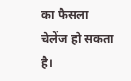का फैसला चेलेंज हो सकता है।